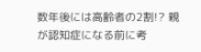数年後には高齢者の2割!? 親が認知症になる前に考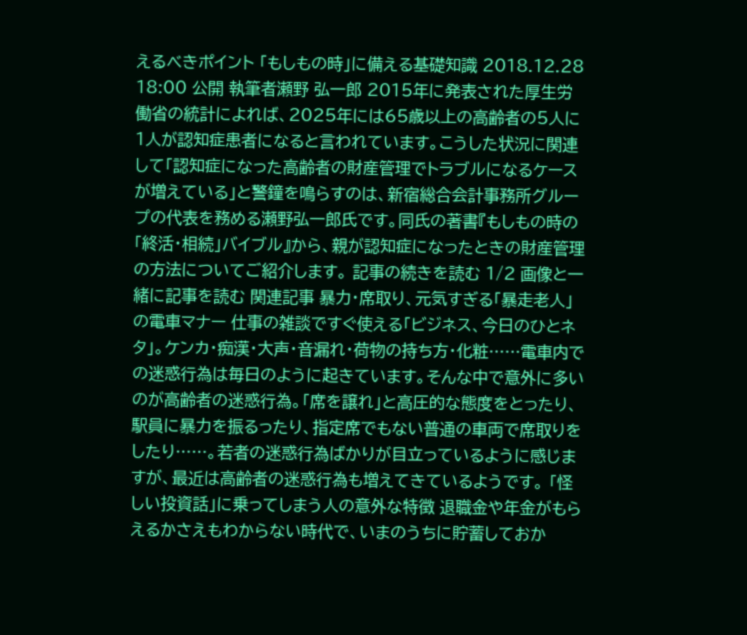えるべきポイント 「もしもの時」に備える基礎知識 2018.12.28 18:00 公開 執筆者瀬野 弘一郎 2015年に発表された厚生労働省の統計によれば、2025年には65歳以上の高齢者の5人に1人が認知症患者になると言われています。こうした状況に関連して「認知症になった高齢者の財産管理でトラブルになるケースが増えている」と警鐘を鳴らすのは、新宿総合会計事務所グループの代表を務める瀬野弘一郎氏です。同氏の著書『もしもの時の「終活・相続」バイブル』から、親が認知症になったときの財産管理の方法についてご紹介します。 記事の続きを読む 1/2 画像と一緒に記事を読む 関連記事 暴力・席取り、元気すぎる「暴走老人」の電車マナー 仕事の雑談ですぐ使える「ビジネス、今日のひとネタ」。ケンカ・痴漢・大声・音漏れ・荷物の持ち方・化粧……電車内での迷惑行為は毎日のように起きています。そんな中で意外に多いのが高齢者の迷惑行為。「席を譲れ」と高圧的な態度をとったり、駅員に暴力を振るったり、指定席でもない普通の車両で席取りをしたり……。若者の迷惑行為ばかりが目立っているように感じますが、最近は高齢者の迷惑行為も増えてきているようです。 「怪しい投資話」に乗ってしまう人の意外な特徴 退職金や年金がもらえるかさえもわからない時代で、いまのうちに貯蓄しておか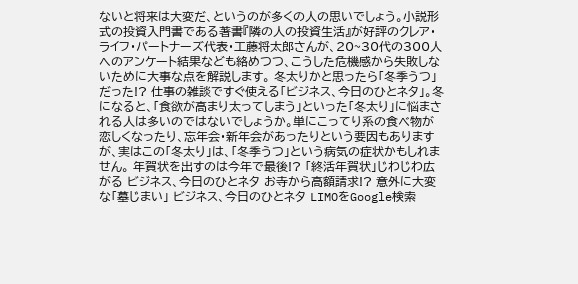ないと将来は大変だ、というのが多くの人の思いでしょう。小説形式の投資入門書である著書『隣の人の投資生活』が好評のクレア・ライフ・パートナーズ代表・工藤将太郎さんが、20~30代の300人へのアンケート結果なども絡めつつ、こうした危機感から失敗しないために大事な点を解説します。 冬太りかと思ったら「冬季うつ」だった!? 仕事の雑談ですぐ使える「ビジネス、今日のひとネタ」。冬になると、「食欲が高まり太ってしまう」といった「冬太り」に悩まされる人は多いのではないでしょうか。単にこってり系の食べ物が恋しくなったり、忘年会・新年会があったりという要因もありますが、実はこの「冬太り」は、「冬季うつ」という病気の症状かもしれません。 年賀状を出すのは今年で最後!? 「終活年賀状」じわじわ広がる ビジネス、今日のひとネタ お寺から高額請求!? 意外に大変な「墓じまい」 ビジネス、今日のひとネタ LIMOをGoogle検索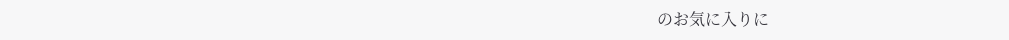のお気に入りに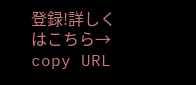登録!詳しくはこちら→ copy URL